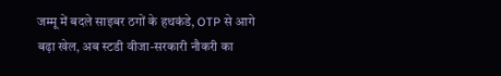जम्मू में बदले साइबर ठगों के हथकंडे, OTP से आगे बढ़ा खेल, अब स्टडी वीजा-सरकारी नौकरी का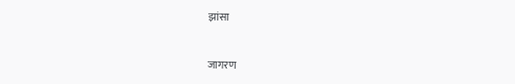झांसा


जागरण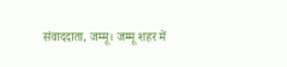संवाददाता, जम्मू। जम्मू शहर में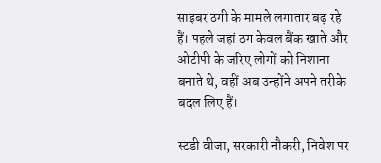साइबर ठगी के मामले लगातार बढ़ रहे हैं। पहले जहां ठग केवल बैंक खाते और ओटीपी के जरिए लोगों को निशाना बनाते थे, वहीं अब उन्होंने अपने तरीके बदल लिए हैं।

स्टडी वीजा, सरकारी नौकरी, निवेश पर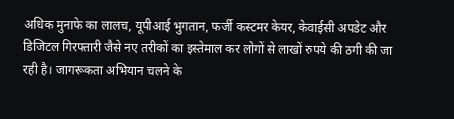अधिक मुनाफे का लालच, यूपीआई भुगतान, फर्जी कस्टमर केयर, केवाईसी अपडेट और डिजिटल गिरफ्तारी जैसे नए तरीकों का इस्तेमाल कर लोगों से लाखों रुपये की ठगी की जा रही है। जागरूकता अभियान चलने के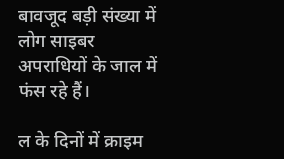बावजूद बड़ी संख्या में लोग साइबर अपराधियों के जाल में फंस रहे हैं।

ल के दिनों में क्राइम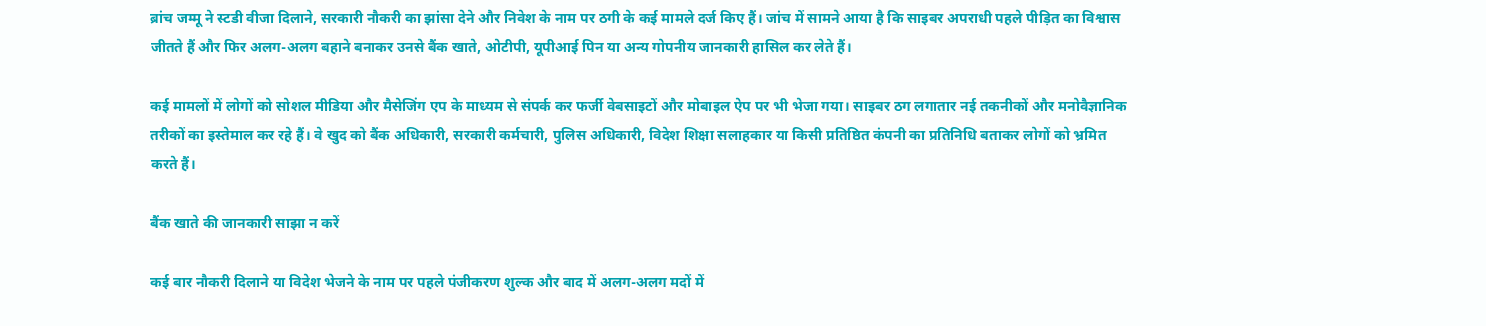ब्रांच जम्मू ने स्टडी वीजा दिलाने, सरकारी नौकरी का झांसा देने और निवेश के नाम पर ठगी के कई मामले दर्ज किए हैं। जांच में सामने आया है कि साइबर अपराधी पहले पीड़ित का विश्वास जीतते हैं और फिर अलग-अलग बहाने बनाकर उनसे बैंक खाते, ओटीपी, यूपीआई पिन या अन्य गोपनीय जानकारी हासिल कर लेते हैं।

कई मामलों में लोगों को सोशल मीडिया और मैसेजिंग एप के माध्यम से संपर्क कर फर्जी वेबसाइटों और मोबाइल ऐप पर भी भेजा गया। साइबर ठग लगातार नई तकनीकों और मनोवैज्ञानिक तरीकों का इस्तेमाल कर रहे हैं। वे खुद को बैंक अधिकारी, सरकारी कर्मचारी, पुलिस अधिकारी, विदेश शिक्षा सलाहकार या किसी प्रतिष्ठित कंपनी का प्रतिनिधि बताकर लोगों को भ्रमित करते हैं।

बैंक खाते की जानकारी साझा न करें

कई बार नौकरी दिलाने या विदेश भेजने के नाम पर पहले पंजीकरण शुल्क और बाद में अलग-अलग मदों में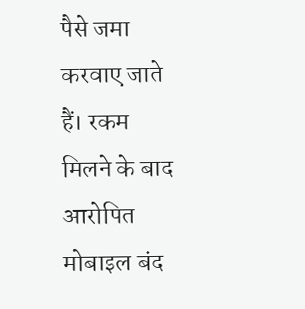पैसे जमा करवाए जाते हैं। रकम मिलने के बाद आरोपित मोबाइल बंद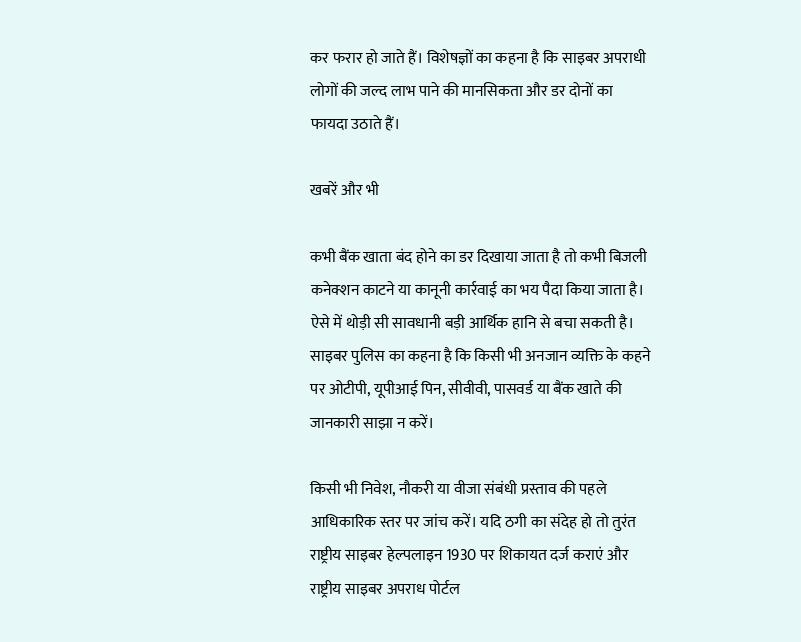कर फरार हो जाते हैं। विशेषज्ञों का कहना है कि साइबर अपराधी लोगों की जल्द लाभ पाने की मानसिकता और डर दोनों का फायदा उठाते हैं।

खबरें और भी

कभी बैंक खाता बंद होने का डर दिखाया जाता है तो कभी बिजली कनेक्शन काटने या कानूनी कार्रवाई का भय पैदा किया जाता है। ऐसे में थोड़ी सी सावधानी बड़ी आर्थिक हानि से बचा सकती है। साइबर पुलिस का कहना है कि किसी भी अनजान व्यक्ति के कहने पर ओटीपी, यूपीआई पिन, सीवीवी, पासवर्ड या बैंक खाते की जानकारी साझा न करें।

किसी भी निवेश, नौकरी या वीजा संबंधी प्रस्ताव की पहले आधिकारिक स्तर पर जांच करें। यदि ठगी का संदेह हो तो तुरंत राष्ट्रीय साइबर हेल्पलाइन 1930 पर शिकायत दर्ज कराएं और राष्ट्रीय साइबर अपराध पोर्टल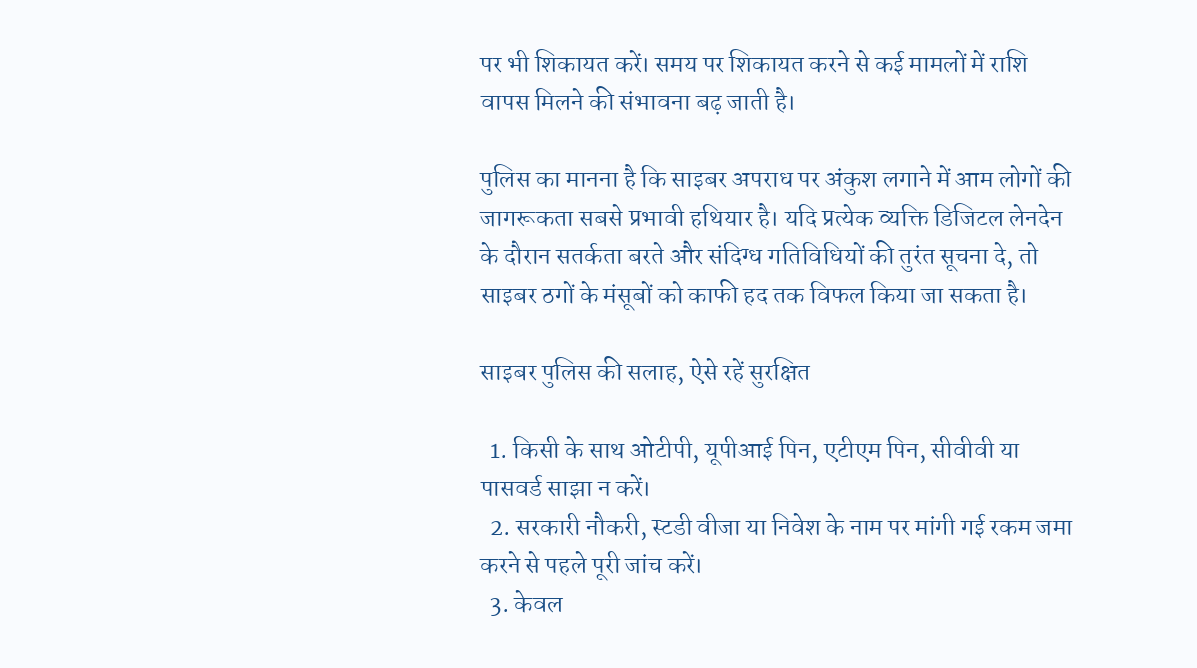पर भी शिकायत करें। समय पर शिकायत करने से कई मामलों में राशि वापस मिलने की संभावना बढ़ जाती है।

पुलिस का मानना है कि साइबर अपराध पर अंकुश लगाने में आम लोगों की जागरूकता सबसे प्रभावी हथियार है। यदि प्रत्येक व्यक्ति डिजिटल लेनदेन के दौरान सतर्कता बरते और संदिग्ध गतिविधियों की तुरंत सूचना दे, तो साइबर ठगों के मंसूबों को काफी हद तक विफल किया जा सकता है।

साइबर पुलिस की सलाह, ऐसे रहें सुरक्षित

  1. किसी के साथ ओटीपी, यूपीआई पिन, एटीएम पिन, सीवीवी या पासवर्ड साझा न करें।
  2. सरकारी नौकरी, स्टडी वीजा या निवेश के नाम पर मांगी गई रकम जमा करने से पहले पूरी जांच करें।
  3. केवल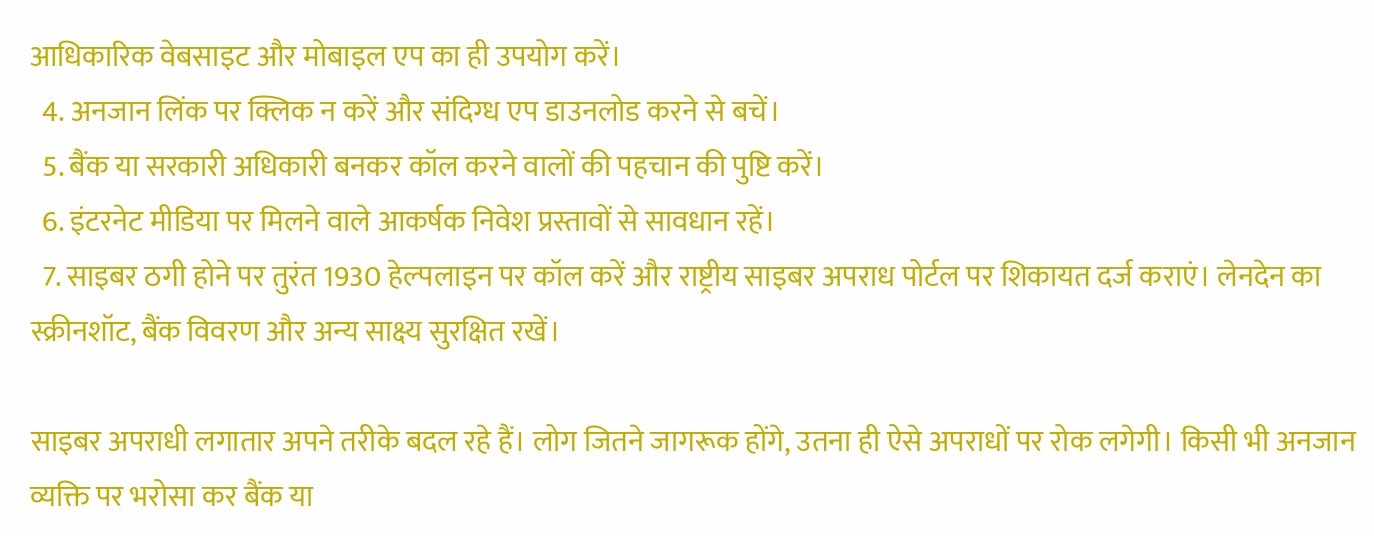आधिकारिक वेबसाइट और मोबाइल एप का ही उपयोग करें।
  4. अनजान लिंक पर क्लिक न करें और संदिग्ध एप डाउनलोड करने से बचें।
  5. बैंक या सरकारी अधिकारी बनकर कॉल करने वालों की पहचान की पुष्टि करें।
  6. इंटरनेट मीडिया पर मिलने वाले आकर्षक निवेश प्रस्तावों से सावधान रहें।
  7. साइबर ठगी होने पर तुरंत 1930 हेल्पलाइन पर कॉल करें और राष्ट्रीय साइबर अपराध पोर्टल पर शिकायत दर्ज कराएं। लेनदेन का स्क्रीनशॉट, बैंक विवरण और अन्य साक्ष्य सुरक्षित रखें।

साइबर अपराधी लगातार अपने तरीके बदल रहे हैं। लोग जितने जागरूक होंगे, उतना ही ऐसे अपराधों पर रोक लगेगी। किसी भी अनजान व्यक्ति पर भरोसा कर बैंक या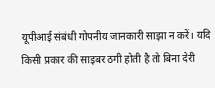यूपीआई संबंधी गोपनीय जानकारी साझा न करें। यदि किसी प्रकार की साइबर ठगी होती है तो बिना देरी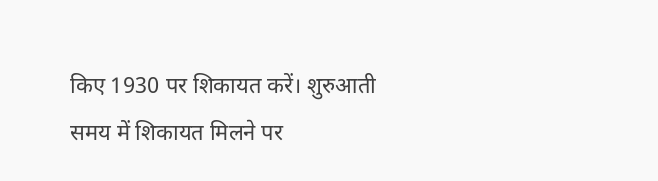किए 1930 पर शिकायत करें। शुरुआती समय में शिकायत मिलने पर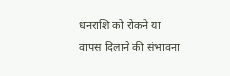धनराशि को रोकने या वापस दिलाने की संभावना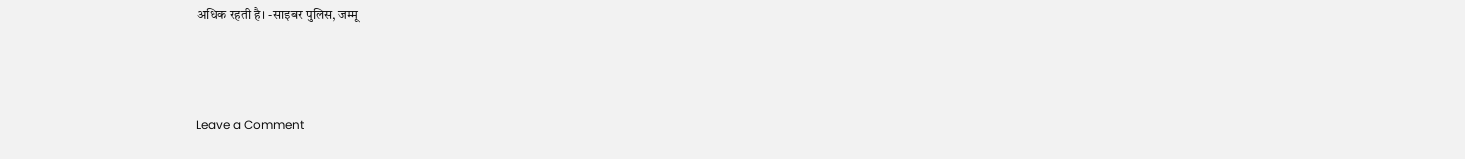अधिक रहती है। -साइबर पुलिस, जम्मू



Leave a Comment